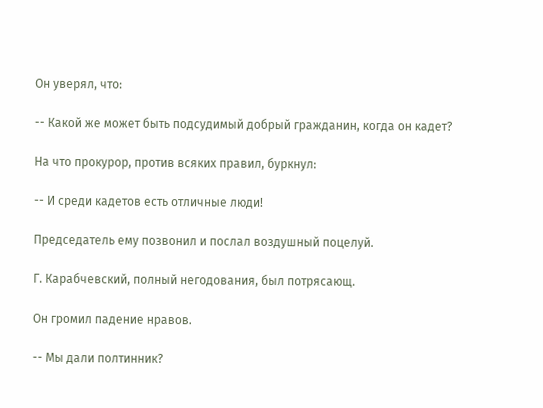Он уверял, что:

-- Какой же может быть подсудимый добрый гражданин, когда он кадет?

На что прокурор, против всяких правил, буркнул:

-- И среди кадетов есть отличные люди!

Председатель ему позвонил и послал воздушный поцелуй.

Г. Карабчевский, полный негодования, был потрясающ.

Он громил падение нравов.

-- Мы дали полтинник?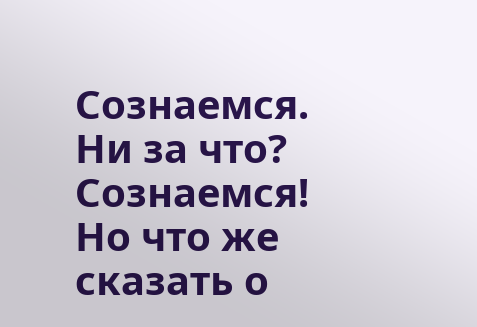Сознаемся. Ни за что? Сознаемся! Но что же сказать о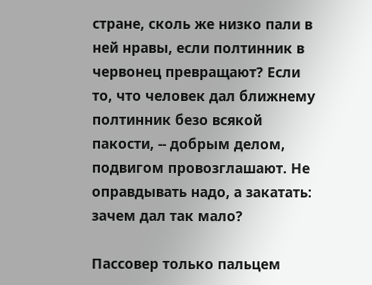стране, сколь же низко пали в ней нравы, если полтинник в червонец превращают? Если то, что человек дал ближнему полтинник безо всякой пакости, -- добрым делом, подвигом провозглашают. Не оправдывать надо, а закатать: зачем дал так мало?

Пассовер только пальцем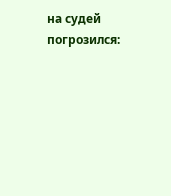на судей погрозился: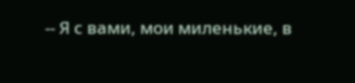-- Я с вами, мои миленькие, в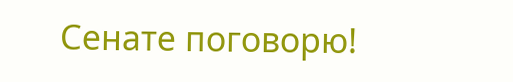Сенате поговорю!